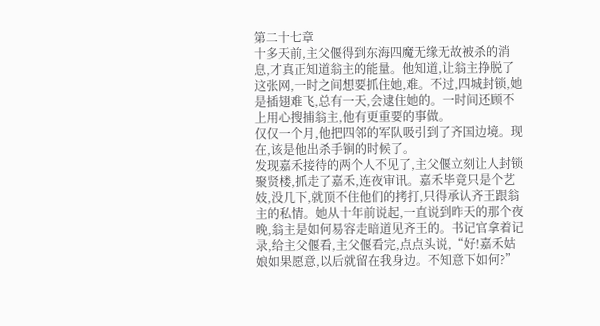第二十七章
十多天前,主父偃得到东海四魔无缘无故被杀的消息,才真正知道翁主的能量。他知道,让翁主挣脱了这张网,一时之间想要抓住她,难。不过,四城封锁,她是插翅难飞,总有一天,会逮住她的。一时间还顾不上用心搜捕翁主,他有更重要的事做。
仅仅一个月,他把四邻的军队吸引到了齐国边境。现在,该是他出杀手锏的时候了。
发现嘉禾接待的两个人不见了,主父偃立刻让人封锁聚贤楼,抓走了嘉禾,连夜审讯。嘉禾毕竟只是个艺妓,没几下,就顶不住他们的拷打,只得承认齐王跟翁主的私情。她从十年前说起,一直说到昨天的那个夜晚,翁主是如何易容走暗道见齐王的。书记官拿着记录,给主父偃看,主父偃看完,点点头说,“好!嘉禾姑娘如果愿意,以后就留在我身边。不知意下如何?”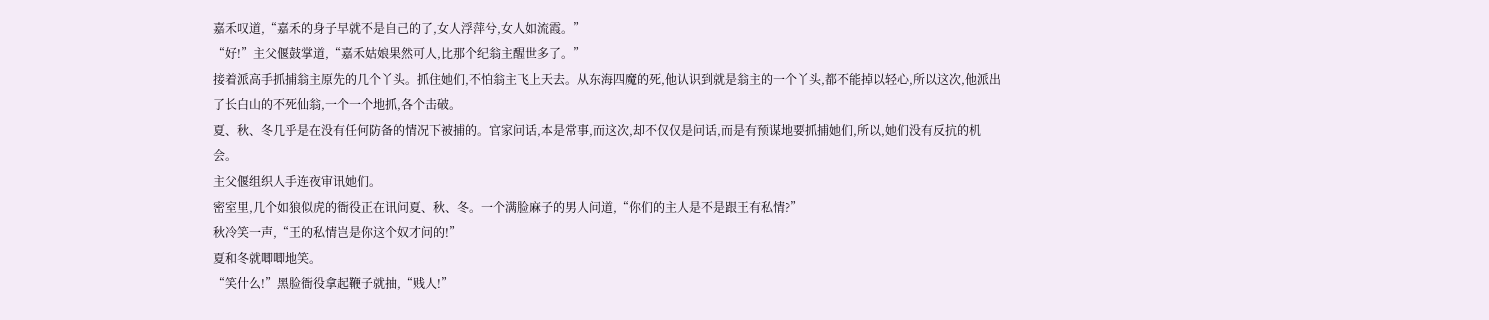嘉禾叹道,“嘉禾的身子早就不是自己的了,女人浮萍兮,女人如流霞。”
“好!”主父偃鼓掌道,“嘉禾姑娘果然可人,比那个纪翁主醒世多了。”
接着派高手抓捕翁主原先的几个丫头。抓住她们,不怕翁主飞上天去。从东海四魔的死,他认识到就是翁主的一个丫头,都不能掉以轻心,所以这次,他派出了长白山的不死仙翁,一个一个地抓,各个击破。
夏、秋、冬几乎是在没有任何防备的情况下被捕的。官家问话,本是常事,而这次,却不仅仅是问话,而是有预谋地要抓捕她们,所以,她们没有反抗的机会。
主父偃组织人手连夜审讯她们。
密室里,几个如狼似虎的衙役正在讯问夏、秋、冬。一个满脸麻子的男人问道,“你们的主人是不是跟王有私情?”
秋冷笑一声,“王的私情岂是你这个奴才问的!”
夏和冬就唧唧地笑。
“笑什么!”黑脸衙役拿起鞭子就抽,“贱人!”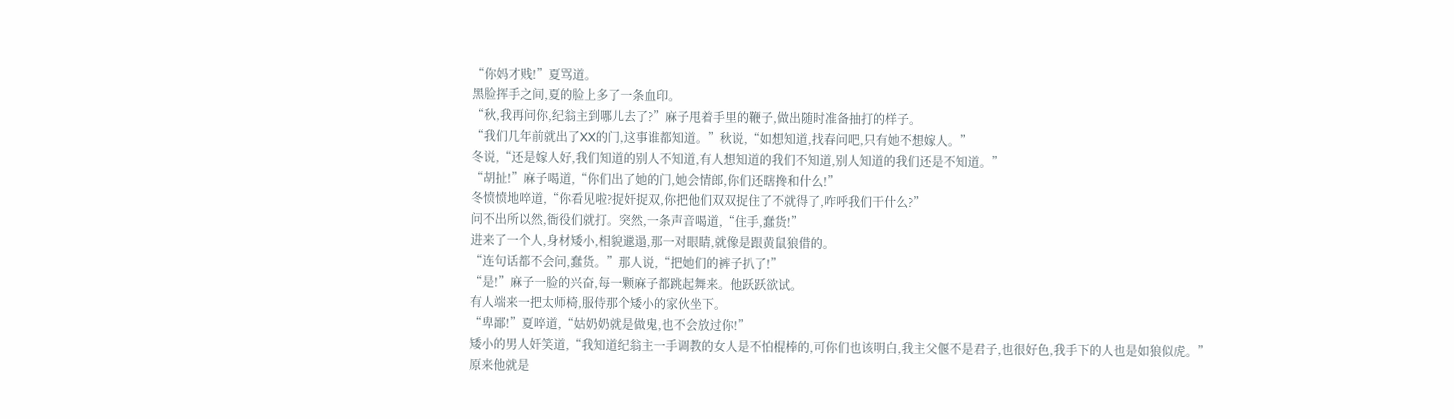“你妈才贱!”夏骂道。
黑脸挥手之间,夏的脸上多了一条血印。
“秋,我再问你,纪翁主到哪儿去了?”麻子甩着手里的鞭子,做出随时准备抽打的样子。
“我们几年前就出了XX的门,这事谁都知道。”秋说,“如想知道,找春问吧,只有她不想嫁人。”
冬说,“还是嫁人好,我们知道的别人不知道,有人想知道的我们不知道,别人知道的我们还是不知道。”
“胡扯!”麻子喝道,“你们出了她的门,她会情郎,你们还瞎搀和什么!”
冬愤愤地啐道,“你看见啦?捉奸捉双,你把他们双双捉住了不就得了,咋呼我们干什么?”
问不出所以然,衙役们就打。突然,一条声音喝道,“住手,蠢货!”
进来了一个人,身材矮小,相貌邋遢,那一对眼睛,就像是跟黄鼠狼借的。
“连句话都不会问,蠢货。”那人说,“把她们的裤子扒了!”
“是!”麻子一脸的兴奋,每一颗麻子都跳起舞来。他跃跃欲试。
有人端来一把太师椅,服侍那个矮小的家伙坐下。
“卑鄙!”夏啐道,“姑奶奶就是做鬼,也不会放过你!”
矮小的男人奸笑道,“我知道纪翁主一手调教的女人是不怕棍棒的,可你们也该明白,我主父偃不是君子,也很好色,我手下的人也是如狼似虎。”
原来他就是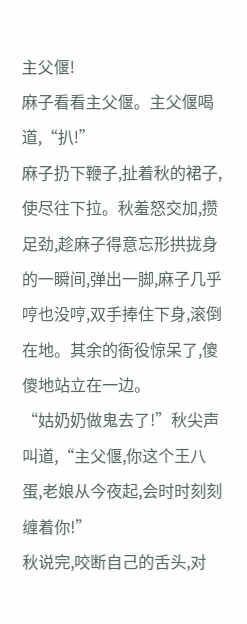主父偃!
麻子看看主父偃。主父偃喝道,“扒!”
麻子扔下鞭子,扯着秋的裙子,使尽往下拉。秋羞怒交加,攒足劲,趁麻子得意忘形拱拢身的一瞬间,弹出一脚,麻子几乎哼也没哼,双手捧住下身,滚倒在地。其余的衙役惊呆了,傻傻地站立在一边。
“姑奶奶做鬼去了!”秋尖声叫道,“主父偃,你这个王八蛋,老娘从今夜起,会时时刻刻缠着你!”
秋说完,咬断自己的舌头,对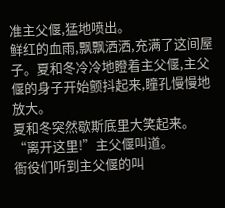准主父偃,猛地喷出。
鲜红的血雨,飘飘洒洒,充满了这间屋子。夏和冬冷冷地瞪着主父偃,主父偃的身子开始颤抖起来,瞳孔慢慢地放大。
夏和冬突然歇斯底里大笑起来。
“离开这里!”主父偃叫道。
衙役们听到主父偃的叫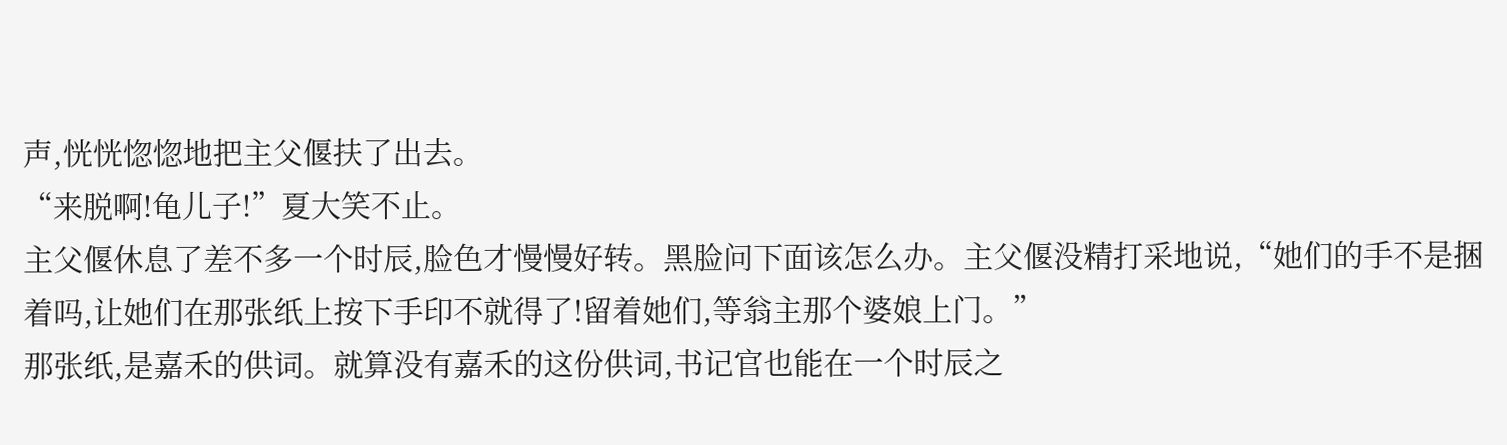声,恍恍惚惚地把主父偃扶了出去。
“来脱啊!龟儿子!”夏大笑不止。
主父偃休息了差不多一个时辰,脸色才慢慢好转。黑脸问下面该怎么办。主父偃没精打采地说,“她们的手不是捆着吗,让她们在那张纸上按下手印不就得了!留着她们,等翁主那个婆娘上门。”
那张纸,是嘉禾的供词。就算没有嘉禾的这份供词,书记官也能在一个时辰之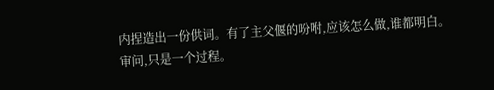内捏造出一份供词。有了主父偃的吩咐,应该怎么做,谁都明白。
审问,只是一个过程。